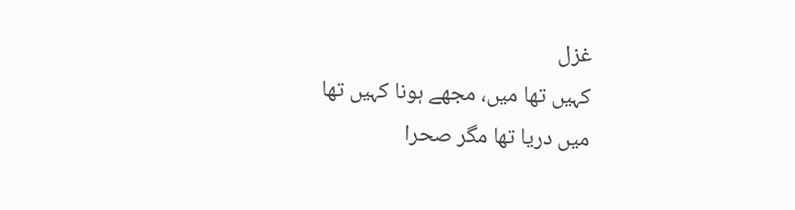غزل
کہیں تھا میں، مجھے ہونا کہیں تھا
میں دریا تھا مگر صحرا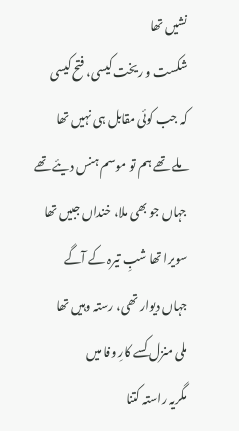نشیں تھا
شکست و ریخت کیسی، فتح کیسی
کہ جب کوئی مقابل ہی نہیں تھا
ملے تھے ہم تو موسم ہنس دیئے تھے
جہاں جو بھی ملا، خنداں جبیں تھا
سویرا تھا شبِ تیرہ کے آگے
جہاں دیوار تھی، رستہ وہیں تھا
ملی منزل کسے کارِ وفا میں
مگریہ راستہ کتنا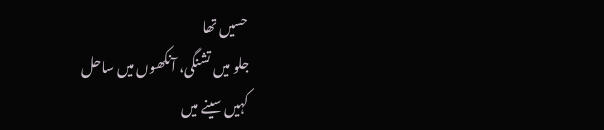حسیں تھا
جلو میں تشنگی، آنکھوں میں ساحل
کہیں سینے میں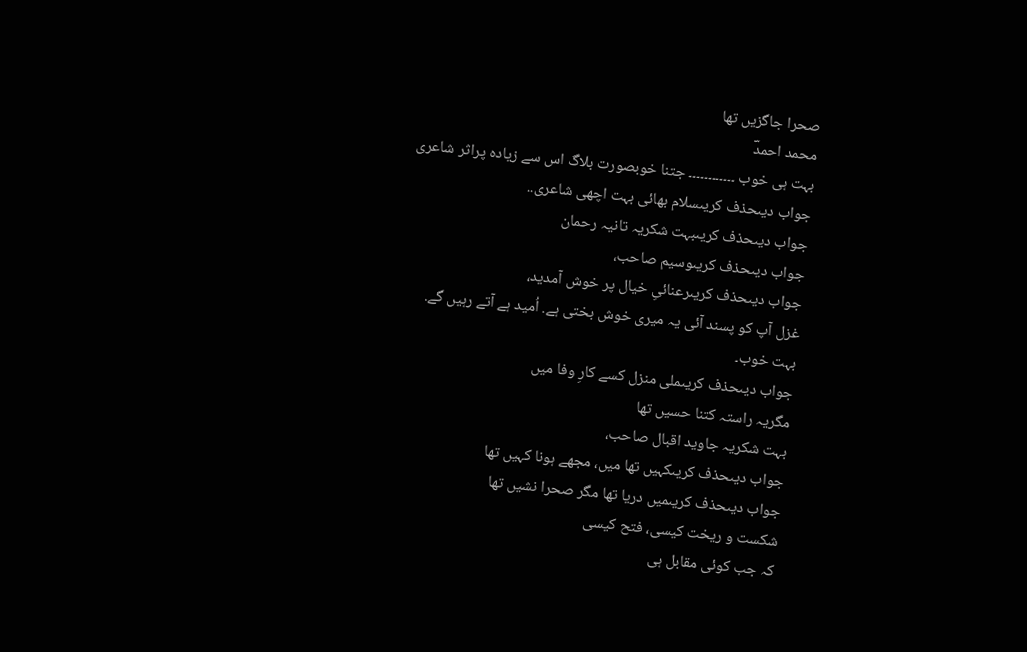صحرا جاگزیں تھا
محمد احمدؔ
بہت ہی خوب ۔۔۔۔۔۔۔۔۔۔۔۔ جتنا خوبصورت بلاگ اس سے زیادہ پراثر شاعری
جواب دیںحذف کریںسلام بھائی بہت اچھی شاعری..
جواب دیںحذف کریںبہت شکریہ تانیہ رحمان
جواب دیںحذف کریںوسیم صاحب،
جواب دیںحذف کریںرعنائیِ خیال پر خوش آمدید،
غزل آپ کو پسند آئی یہ میری خوش بختی ہے. اُمید ہے آتے رہیں گے.
بہت خوب۔
جواب دیںحذف کریںملی منزل کسے کارِ وفا میں
مگریہ راستہ کتنا حسیں تھا
بہت شکریہ جاوید اقبال صاحب،
جواب دیںحذف کریںکہیں تھا میں، مجھے ہونا کہیں تھا
جواب دیںحذف کریںمیں دریا تھا مگر صحرا نشیں تھا
شکست و ریخت کیسی، فتح کیسی
کہ جب کوئی مقابل ہی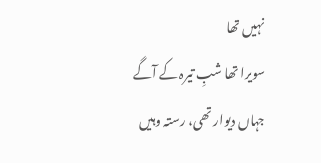نہیں تھا
سویرا تھا شبِ تیرہ کے آگے
جہاں دیوار تھی، رستہ وہیں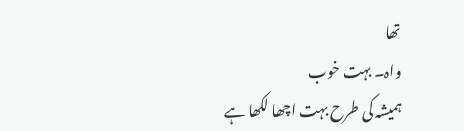تھا
واہ۔ بہت خوب
ہمیشہ کی طرح بہت اچھا لکھا ہے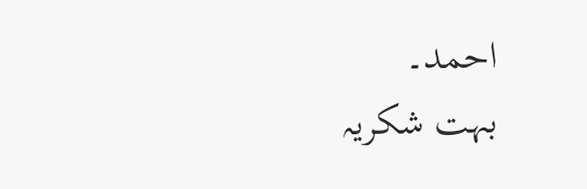احمد۔
بہت شکریہ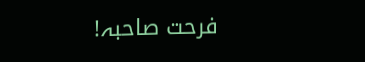فرحت صاحبہ!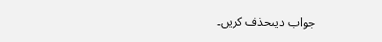جواب دیںحذف کریں۔